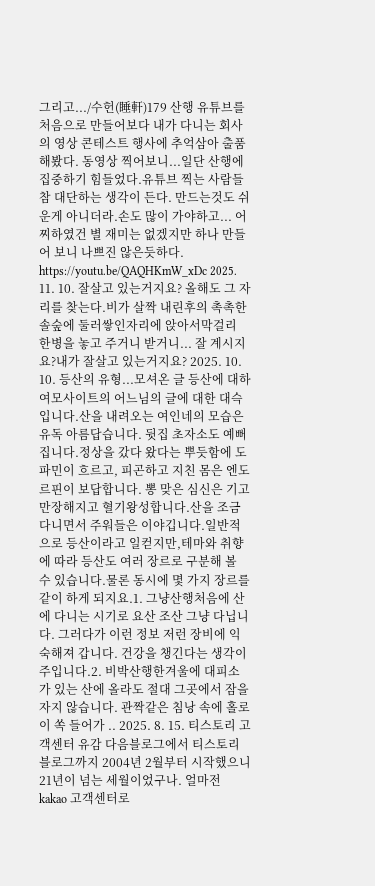그리고.../수헌(睡軒)179 산행 유튜브를 처음으로 만들어보다 내가 다니는 회사의 영상 콘테스트 행사에 추억삼아 출품해봤다. 동영상 찍어보니...일단 산행에 집중하기 힘들었다.유튜브 찍는 사람들 참 대단하는 생각이 든다. 만드는것도 쉬운게 아니더라.손도 많이 가야하고... 어찌하였건 별 재미는 없겠지만 하나 만들어 보니 나쁘진 않은듯하다. https://youtu.be/QAQHKmW_xDc 2025. 11. 10. 잘살고 있는거지요? 올해도 그 자리를 찾는다.비가 살짝 내린후의 촉촉한 솔숲에 둘러쌓인자리에 앉아서막걸리 한병을 놓고 주거니 받거니... 잘 계시지요?내가 잘살고 있는거지요? 2025. 10. 10. 등산의 유형...모셔온 글 등산에 대하여모사이트의 어느님의 글에 대한 대슥입니다.산을 내려오는 여인네의 모습은 유독 아름답습니다. 뒷집 초자소도 예뻐집니다.정상을 갔다 왔다는 뿌듯함에 도파민이 흐르고, 피곤하고 지친 몸은 엔도르핀이 보답합니다. 뽕 맞은 심신은 기고만장해지고 혈기왕성합니다.산을 조금 다니면서 주워들은 이야깁니다.일반적으로 등산이라고 일컫지만,테마와 취향에 따라 등산도 여러 장르로 구분해 볼 수 있습니다.물론 동시에 몇 가지 장르를 같이 하게 되지요.1. 그냥산행처음에 산에 다니는 시기로 요산 조산 그냥 다닙니다. 그러다가 이런 정보 저런 장비에 익숙해져 갑니다. 건강을 챙긴다는 생각이 주입니다.2. 비박산행한겨울에 대피소가 있는 산에 올라도 절대 그곳에서 잠을 자지 않습니다. 관짝같은 침낭 속에 홀로이 쏙 들어가 .. 2025. 8. 15. 티스토리 고객센터 유감 다음블로그에서 티스토리 블로그까지 2004년 2월부터 시작했으니 21년이 넘는 세월이었구나. 얼마전 kakao 고객센터로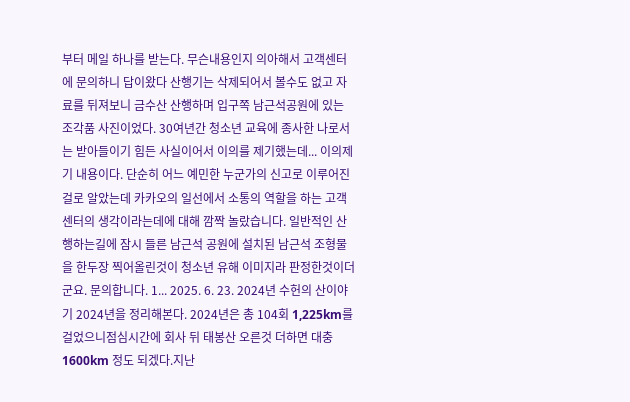부터 메일 하나를 받는다. 무슨내용인지 의아해서 고객센터에 문의하니 답이왔다 산행기는 삭제되어서 볼수도 없고 자료를 뒤져보니 금수산 산행하며 입구쪽 남근석공원에 있는 조각품 사진이었다. 30여년간 청소년 교육에 종사한 나로서는 받아들이기 힘든 사실이어서 이의를 제기했는데... 이의제기 내용이다. 단순히 어느 예민한 누군가의 신고로 이루어진걸로 알았는데 카카오의 일선에서 소통의 역할을 하는 고객센터의 생각이라는데에 대해 깜짝 놀랐습니다. 일반적인 산행하는길에 잠시 들른 남근석 공원에 설치된 남근석 조형물을 한두장 찍어올린것이 청소년 유해 이미지라 판정한것이더군요. 문의합니다. 1... 2025. 6. 23. 2024년 수헌의 산이야기 2024년을 정리해본다. 2024년은 총 104회 1,225km를 걸었으니점심시간에 회사 뒤 태봉산 오른것 더하면 대충 1600km 정도 되겠다.지난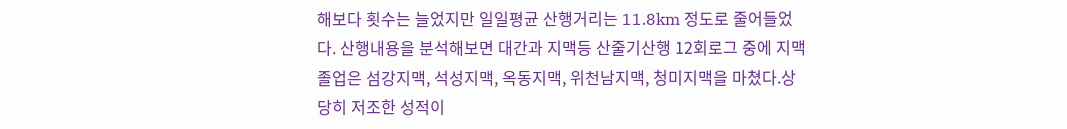해보다 횟수는 늘었지만 일일평균 산행거리는 11.8km 정도로 줄어들었다. 산행내용을 분석해보면 대간과 지맥등 산줄기산행 12회로그 중에 지맥졸업은 섬강지맥, 석성지맥, 옥동지맥, 위천남지맥, 청미지맥을 마쳤다.상당히 저조한 성적이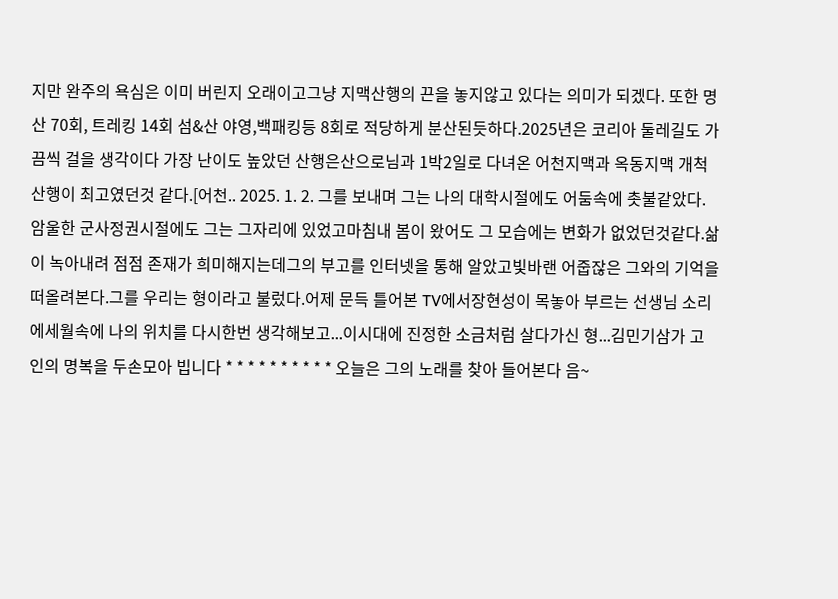지만 완주의 욕심은 이미 버린지 오래이고그냥 지맥산행의 끈을 놓지않고 있다는 의미가 되겠다. 또한 명산 70회, 트레킹 14회 섬&산 야영,백패킹등 8회로 적당하게 분산된듯하다.2025년은 코리아 둘레길도 가끔씩 걸을 생각이다 가장 난이도 높았던 산행은산으로님과 1박2일로 다녀온 어천지맥과 옥동지맥 개척산행이 최고였던것 같다.[어천.. 2025. 1. 2. 그를 보내며 그는 나의 대학시절에도 어둠속에 촛불같았다.암울한 군사정권시절에도 그는 그자리에 있었고마침내 봄이 왔어도 그 모습에는 변화가 없었던것같다.삶이 녹아내려 점점 존재가 희미해지는데그의 부고를 인터넷을 통해 알았고빛바랜 어줍잖은 그와의 기억을 떠올려본다.그를 우리는 형이라고 불렀다.어제 문득 틀어본 TV에서장현성이 목놓아 부르는 선생님 소리에세월속에 나의 위치를 다시한번 생각해보고...이시대에 진정한 소금처럼 살다가신 형...김민기삼가 고인의 명복을 두손모아 빕니다 * * * * * * * * * * 오늘은 그의 노래를 찾아 들어본다 음~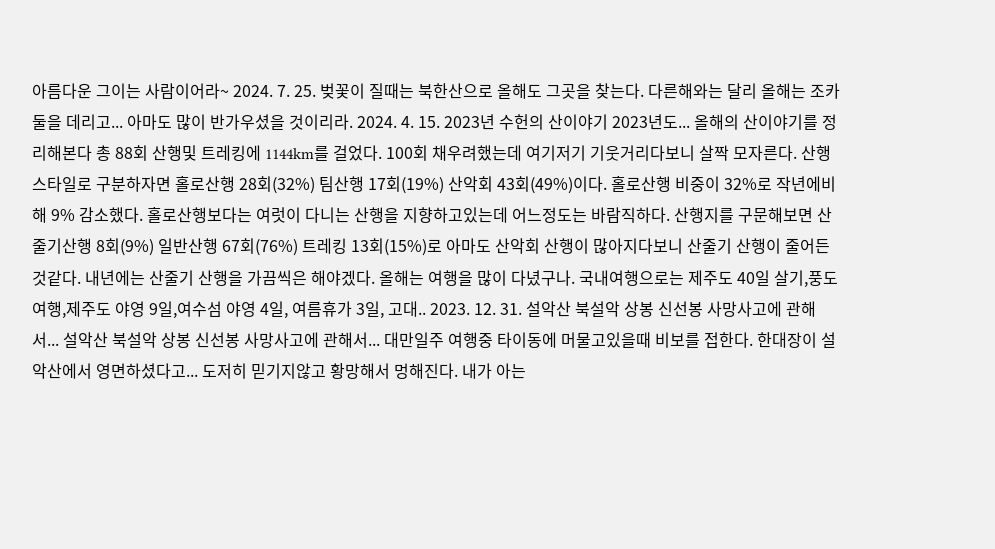아름다운 그이는 사람이어라~ 2024. 7. 25. 벚꽃이 질때는 북한산으로 올해도 그곳을 찾는다. 다른해와는 달리 올해는 조카 둘을 데리고... 아마도 많이 반가우셨을 것이리라. 2024. 4. 15. 2023년 수헌의 산이야기 2023년도... 올해의 산이야기를 정리해본다 총 88회 산행및 트레킹에 1144km를 걸었다. 100회 채우려했는데 여기저기 기웃거리다보니 살짝 모자른다. 산행스타일로 구분하자면 홀로산행 28회(32%) 팀산행 17회(19%) 산악회 43회(49%)이다. 홀로산행 비중이 32%로 작년에비해 9% 감소했다. 홀로산행보다는 여럿이 다니는 산행을 지향하고있는데 어느정도는 바람직하다. 산행지를 구문해보면 산줄기산행 8회(9%) 일반산행 67회(76%) 트레킹 13회(15%)로 아마도 산악회 산행이 많아지다보니 산줄기 산행이 줄어든것같다. 내년에는 산줄기 산행을 가끔씩은 해야겠다. 올해는 여행을 많이 다녔구나. 국내여행으로는 제주도 40일 살기,풍도여행,제주도 야영 9일,여수섬 야영 4일, 여름휴가 3일, 고대.. 2023. 12. 31. 설악산 북설악 상봉 신선봉 사망사고에 관해서... 설악산 북설악 상봉 신선봉 사망사고에 관해서... 대만일주 여행중 타이동에 머물고있을때 비보를 접한다. 한대장이 설악산에서 영면하셨다고... 도저히 믿기지않고 황망해서 멍해진다. 내가 아는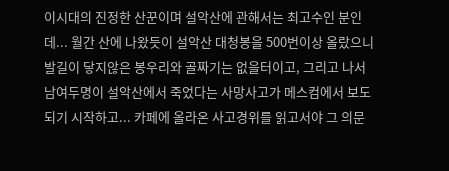이시대의 진정한 산꾼이며 설악산에 관해서는 최고수인 분인데... 월간 산에 나왔듯이 설악산 대청봉을 500번이상 올랐으니 발길이 닿지않은 봉우리와 골짜기는 없을터이고, 그리고 나서 남여두명이 설악산에서 죽었다는 사망사고가 메스컴에서 보도되기 시작하고... 카페에 올라온 사고경위를 읽고서야 그 의문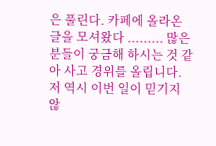은 풀린다. 카페에 올라온 글을 모셔왔다 ......... 많은 분들이 궁금해 하시는 것 같아 사고 경위를 올립니다. 저 역시 이번 일이 믿기지 않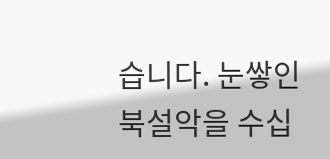습니다. 눈쌓인 북설악을 수십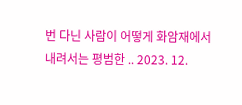번 다닌 사람이 어떻게 화암재에서 내려서는 평범한 .. 2023. 12.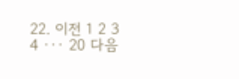22. 이전 1 2 3 4 ··· 20 다음